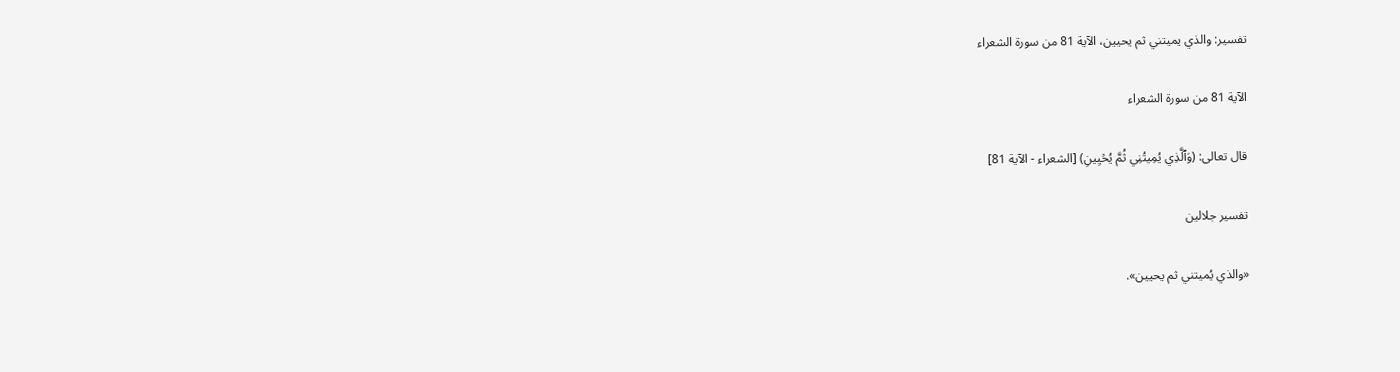تفسير: والذي يميتني ثم يحيين، الآية 81 من سورة الشعراء

الآية 81 من سورة الشعراء

قال تعالى: (وَٱلَّذِي يُمِيتُنِي ثُمَّ يُحۡيِينِ) [الشعراء - الآية 81]

تفسير جلالين

«والذي يُميتني ثم يحيين».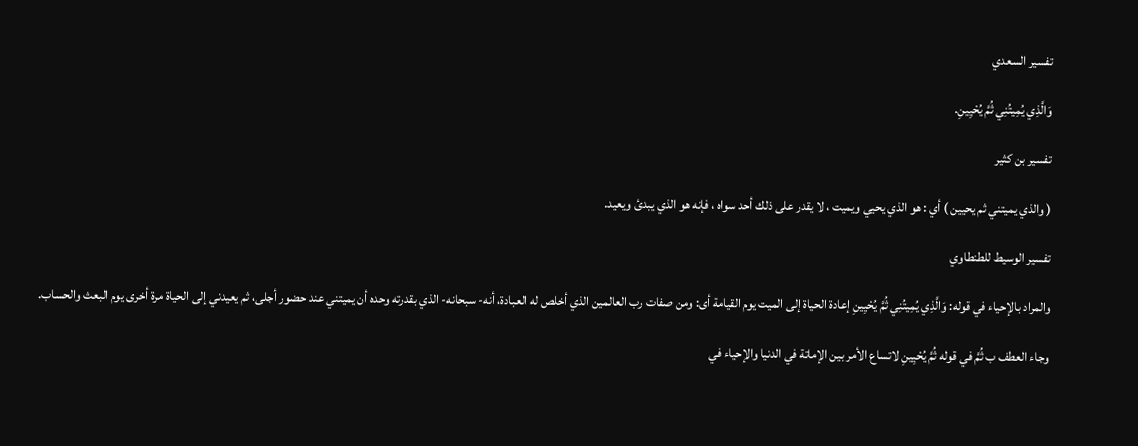تفسير السعدي

وَالَّذِي يُمِيتُنِي ثُمَّ يُحْيِينِ.

تفسير بن كثير

( والذي يميتني ثم يحيين ) أي : هو الذي يحيي ويميت ، لا يقدر على ذلك أحد سواه ، فإنه هو الذي يبدئ ويعيد.

تفسير الوسيط للطنطاوي

والمراد بالإحياء في قوله: وَالَّذِي يُمِيتُنِي ثُمَّ يُحْيِينِ إعادة الحياة إلى الميت يوم القيامة أى: ومن صفات رب العالمين الذي أخلص له العبادة، أنه- سبحانه- الذي بقدرته وحده أن يميتني عند حضور أجلى، ثم يعيدني إلى الحياة مرة أخرى يوم البعث والحساب.

وجاء العطف ب ثُمَّ في قوله ثُمَّ يُحْيِينِ لاتساع الأمر بين الإماتة في الدنيا والإحياء في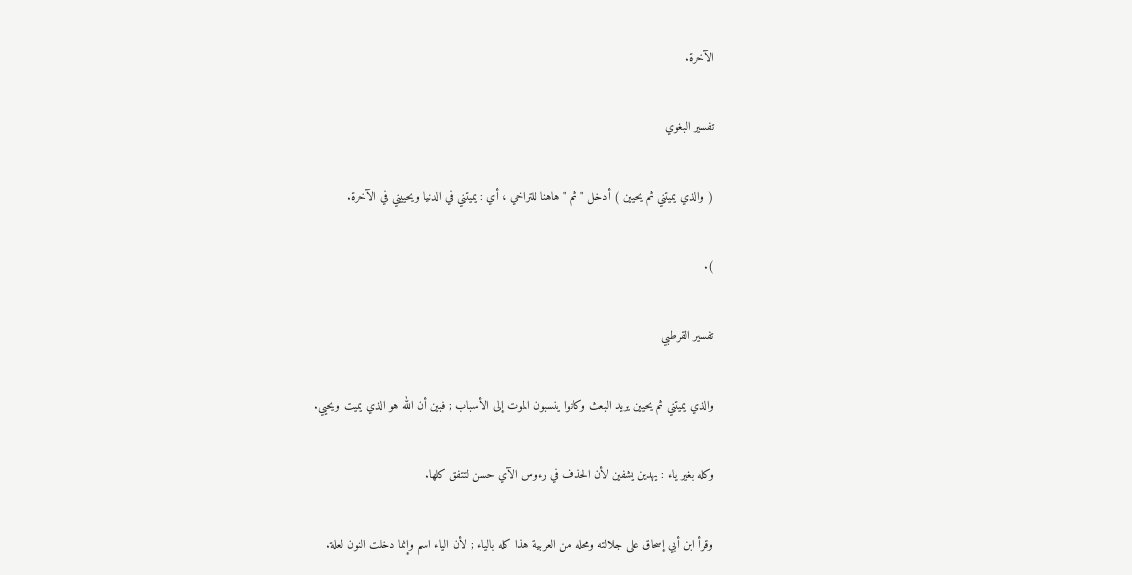الآخرة.

تفسير البغوي

( والذي يميتني ثم يحيين ) أدخل " ثم " هاهنا للتراخي ، أي : يميتني في الدنيا ويحييني في الآخرة.

).

تفسير القرطبي

والذي يميتني ثم يحيين يريد البعث وكانوا ينسبون الموت إلى الأسباب ; فبين أن الله هو الذي يميت ويحيي.

وكله بغير ياء : يهدين يشفين لأن الحذف في رءوس الآي حسن لتتفق كلها.

وقرأ ابن أبي إسحاق على جلالته ومحله من العربية هذا كله بالياء ; لأن الياء اسم وإنما دخلت النون لعلة.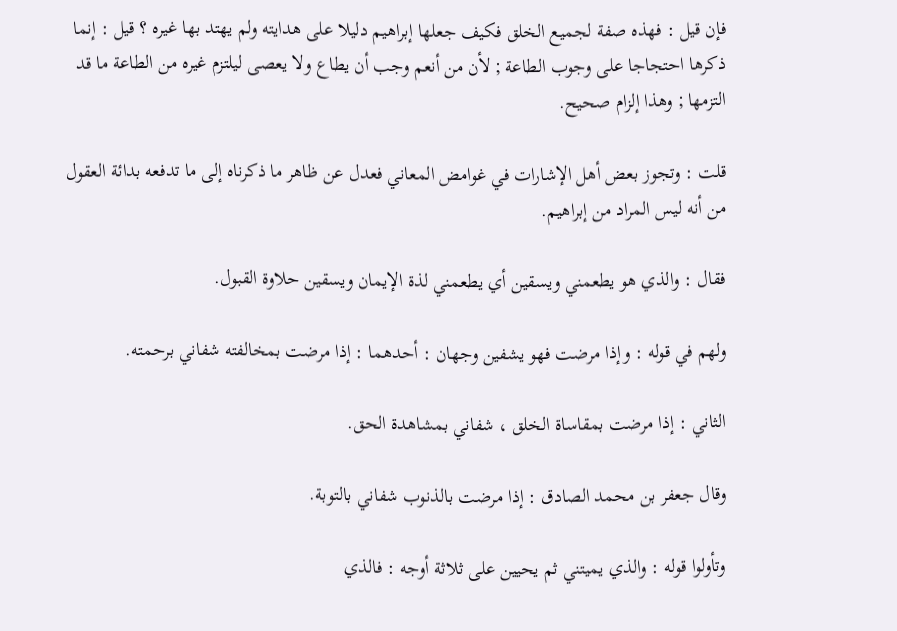فإن قيل : فهذه صفة لجميع الخلق فكيف جعلها إبراهيم دليلا على هدايته ولم يهتد بها غيره ؟ قيل : إنما ذكرها احتجاجا على وجوب الطاعة ; لأن من أنعم وجب أن يطاع ولا يعصى ليلتزم غيره من الطاعة ما قد التزمها ; وهذا إلزام صحيح.

قلت : وتجوز بعض أهل الإشارات في غوامض المعاني فعدل عن ظاهر ما ذكرناه إلى ما تدفعه بدائة العقول من أنه ليس المراد من إبراهيم.

فقال : والذي هو يطعمني ويسقين أي يطعمني لذة الإيمان ويسقين حلاوة القبول.

ولهم في قوله : وإذا مرضت فهو يشفين وجهان : أحدهما : إذا مرضت بمخالفته شفاني برحمته.

الثاني : إذا مرضت بمقاساة الخلق ، شفاني بمشاهدة الحق.

وقال جعفر بن محمد الصادق : إذا مرضت بالذنوب شفاني بالتوبة.

وتأولوا قوله : والذي يميتني ثم يحيين على ثلاثة أوجه : فالذي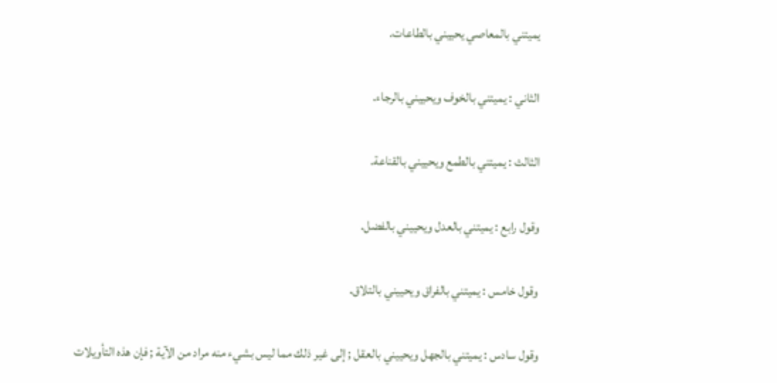يميتني بالمعاصي يحييني بالطاعات.

الثاني : يميتني بالخوف ويحييني بالرجاء.

الثالث : يميتني بالطمع ويحييني بالقناعة.

وقول رابع : يميتني بالعدل ويحييني بالفضل.

وقول خامس : يميتني بالفراق ويحييني بالتلاق.

وقول سادس : يميتني بالجهل ويحييني بالعقل ; إلى غير ذلك مما ليس بشيء منه مراد من الآية ; فإن هذه التأويلات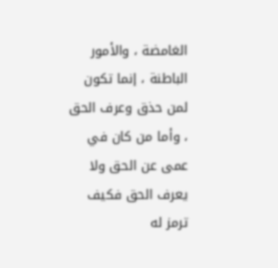الغامضة ، والأمور الباطنة ، إنما تكون لمن حذق وعرف الحق ، وأما من كان في عمى عن الحق ولا يعرف الحق فكيف ترمز له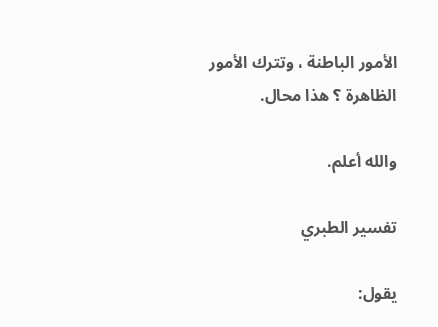الأمور الباطنة ، وتترك الأمور الظاهرة ؟ هذا محال.

والله أعلم.

تفسير الطبري

يقول: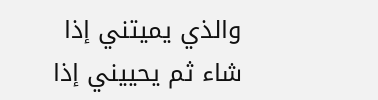والذي يميتني إذا شاء ثم يحييني إذا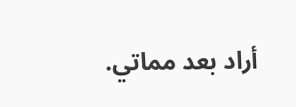أراد بعد مماتي.